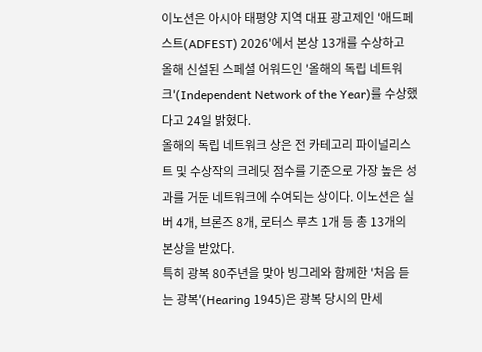이노션은 아시아 태평양 지역 대표 광고제인 '애드페스트(ADFEST) 2026'에서 본상 13개를 수상하고 올해 신설된 스페셜 어워드인 '올해의 독립 네트워크'(Independent Network of the Year)를 수상했다고 24일 밝혔다.
올해의 독립 네트워크 상은 전 카테고리 파이널리스트 및 수상작의 크레딧 점수를 기준으로 가장 높은 성과를 거둔 네트워크에 수여되는 상이다. 이노션은 실버 4개, 브론즈 8개, 로터스 루츠 1개 등 총 13개의 본상을 받았다.
특히 광복 80주년을 맞아 빙그레와 함께한 '처음 듣는 광복'(Hearing 1945)은 광복 당시의 만세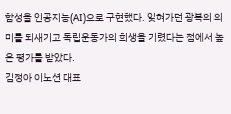함성을 인공지능(AI)으로 구현했다. 잊혀가던 광복의 의미를 되새기고 독립운동가의 희생을 기렸다는 점에서 높은 평가를 받았다.
김정아 이노션 대표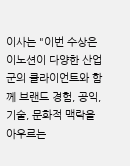이사는 "이번 수상은 이노션이 다양한 산업군의 클라이언트와 함께 브랜드 경험, 공익, 기술, 문화적 맥락을 아우르는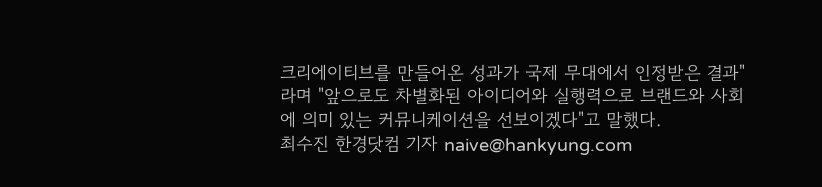크리에이티브를 만들어온 성과가 국제 무대에서 인정받은 결과"라며 "앞으로도 차별화된 아이디어와 실행력으로 브랜드와 사회에 의미 있는 커뮤니케이션을 선보이겠다"고 말했다.
최수진 한경닷컴 기자 naive@hankyung.com